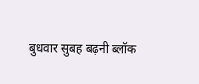बुधवार सुबह बढ़नी ब्लॉक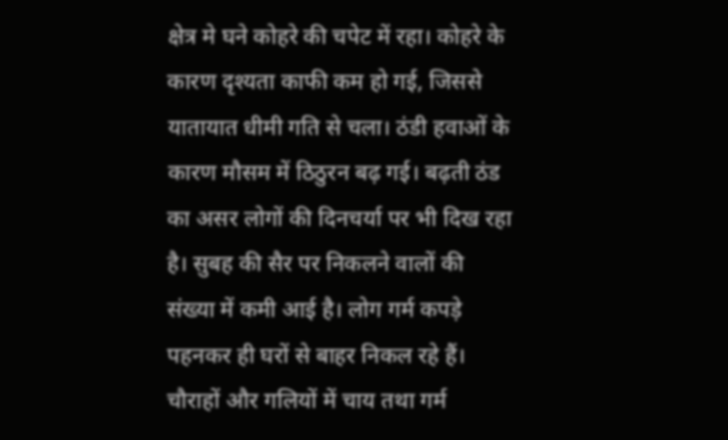क्षेत्र मे घने कोहरे की चपेट में रहा। कोहरे के कारण दृश्यता काफी कम हो गई, जिससे यातायात धीमी गति से चला। ठंडी हवाओं के कारण मौसम में ठिठुरन बढ़ गई। बढ़ती ठंड का असर लोगों की दिनचर्या पर भी दिख रहा है। सुबह की सैर पर निकलने वालों की संख्या में कमी आई है। लोग गर्म कपड़े पहनकर ही घरों से बाहर निकल रहे हैं। चौराहों और गलियों में चाय तथा गर्म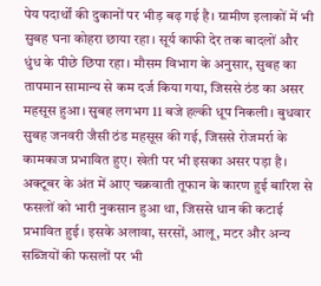पेय पदार्थों की दुकानों पर भीड़ बढ़ गई है। ग्रामीण इलाकों में भी सुबह घना कोहरा छाया रहा। सूर्य काफी देर तक बादलों और धुंध के पीछे छिपा रहा। मौसम विभाग के अनुसार, सुबह का तापमान सामान्य से कम दर्ज किया गया, जिससे ठंड का असर महसूस हुआ। सुबह लगभग 11 बजे हल्की धूप निकली। बुधवार सुबह जनवरी जैसी ठंड महसूस की गई, जिससे रोजमर्रा के कामकाज प्रभावित हुए। खेती पर भी इसका असर पड़ा है। अक्टूबर के अंत में आए चक्रवाती तूफान के कारण हुई बारिश से फसलों को भारी नुकसान हुआ था, जिससे धान की कटाई प्रभावित हुई। इसके अलावा, सरसों, आलू, मटर और अन्य सब्जियों की फसलों पर भी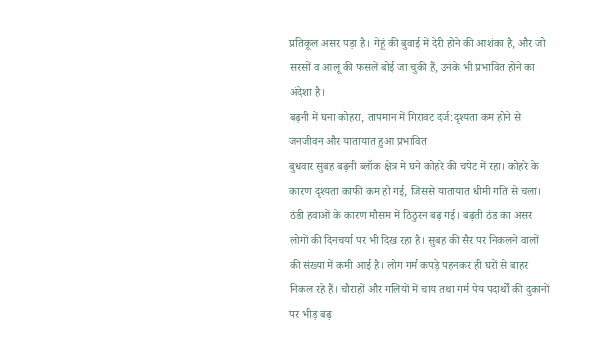प्रतिकूल असर पड़ा है। गेहूं की बुवाई में देरी होने की आशंका है, और जो सरसों व आलू की फसलें बोई जा चुकी हैं, उनके भी प्रभावित होने का अंदेशा है।
बढ़नी में घना कोहरा, तापमान में गिरावट दर्ज:दृश्यता कम होने से जनजीवन और यातायात हुआ प्रभावित
बुधवार सुबह बढ़नी ब्लॉक क्षेत्र मे घने कोहरे की चपेट में रहा। कोहरे के कारण दृश्यता काफी कम हो गई, जिससे यातायात धीमी गति से चला। ठंडी हवाओं के कारण मौसम में ठिठुरन बढ़ गई। बढ़ती ठंड का असर लोगों की दिनचर्या पर भी दिख रहा है। सुबह की सैर पर निकलने वालों की संख्या में कमी आई है। लोग गर्म कपड़े पहनकर ही घरों से बाहर निकल रहे हैं। चौराहों और गलियों में चाय तथा गर्म पेय पदार्थों की दुकानों पर भीड़ बढ़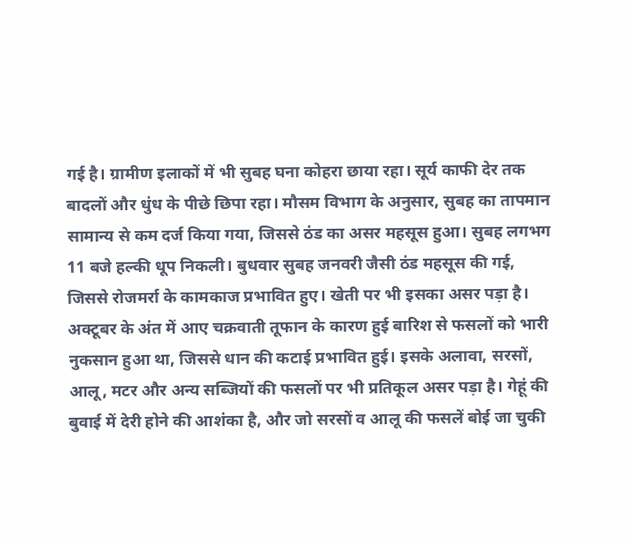गई है। ग्रामीण इलाकों में भी सुबह घना कोहरा छाया रहा। सूर्य काफी देर तक बादलों और धुंध के पीछे छिपा रहा। मौसम विभाग के अनुसार, सुबह का तापमान सामान्य से कम दर्ज किया गया, जिससे ठंड का असर महसूस हुआ। सुबह लगभग 11 बजे हल्की धूप निकली। बुधवार सुबह जनवरी जैसी ठंड महसूस की गई, जिससे रोजमर्रा के कामकाज प्रभावित हुए। खेती पर भी इसका असर पड़ा है। अक्टूबर के अंत में आए चक्रवाती तूफान के कारण हुई बारिश से फसलों को भारी नुकसान हुआ था, जिससे धान की कटाई प्रभावित हुई। इसके अलावा, सरसों, आलू, मटर और अन्य सब्जियों की फसलों पर भी प्रतिकूल असर पड़ा है। गेहूं की बुवाई में देरी होने की आशंका है, और जो सरसों व आलू की फसलें बोई जा चुकी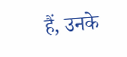हैं, उनके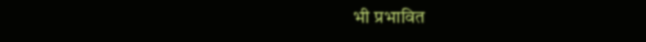भी प्रभावित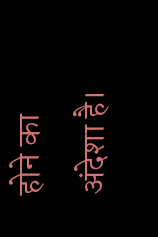होने का अंदेशा है।